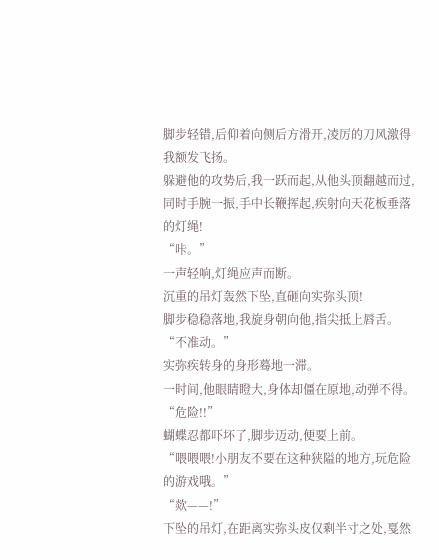脚步轻错,后仰着向侧后方滑开,凌厉的刀风激得我额发飞扬。
躲避他的攻势后,我一跃而起,从他头顶翻越而过,同时手腕一振,手中长鞭挥起,疾射向天花板垂落的灯绳!
“咔。”
一声轻响,灯绳应声而断。
沉重的吊灯轰然下坠,直砸向实弥头顶!
脚步稳稳落地,我旋身朝向他,指尖抵上唇舌。
“不准动。”
实弥疾转身的身形蓦地一滞。
一时间,他眼睛瞪大,身体却僵在原地,动弹不得。
“危险!!”
蝴蝶忍都吓坏了,脚步迈动,便要上前。
“喂喂喂!小朋友不要在这种狭隘的地方,玩危险的游戏哦。”
“欻——!”
下坠的吊灯,在距离实弥头皮仅剩半寸之处,戛然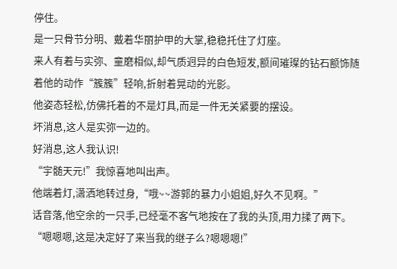停住。
是一只骨节分明、戴着华丽护甲的大掌,稳稳托住了灯座。
来人有着与实弥、童磨相似,却气质迥异的白色短发,额间璀璨的钻石额饰随着他的动作“簇簇”轻响,折射着晃动的光影。
他姿态轻松,仿佛托着的不是灯具,而是一件无关紧要的摆设。
坏消息,这人是实弥一边的。
好消息,这人我认识!
“宇髄天元!”我惊喜地叫出声。
他端着灯,潇洒地转过身,“哦~~游郭的暴力小姐姐,好久不见啊。”
话音落,他空余的一只手,已经毫不客气地按在了我的头顶,用力揉了两下。
“嗯嗯嗯,这是决定好了来当我的继子么?嗯嗯嗯!”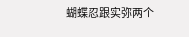蝴蝶忍跟实弥两个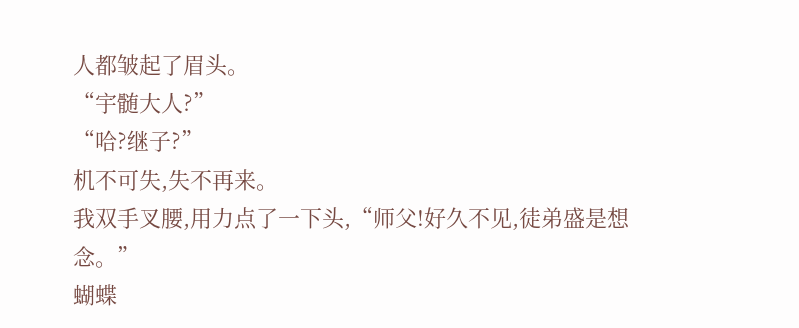人都皱起了眉头。
“宇髄大人?”
“哈?继子?”
机不可失,失不再来。
我双手叉腰,用力点了一下头,“师父!好久不见,徒弟盛是想念。”
蝴蝶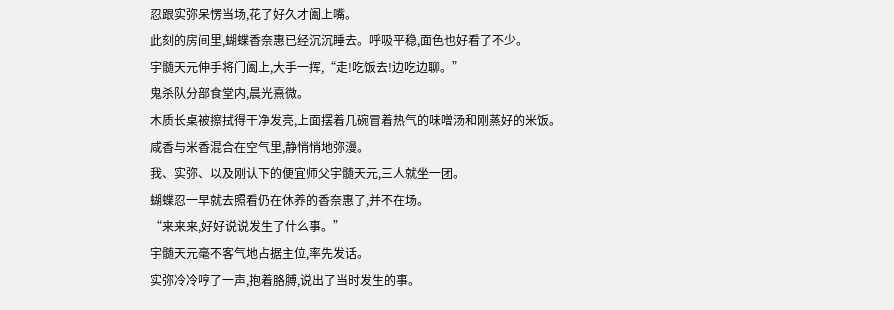忍跟实弥呆愣当场,花了好久才阖上嘴。
此刻的房间里,蝴蝶香奈惠已经沉沉睡去。呼吸平稳,面色也好看了不少。
宇髄天元伸手将门阖上,大手一挥,“走!吃饭去!边吃边聊。”
鬼杀队分部食堂内,晨光熹微。
木质长桌被擦拭得干净发亮,上面摆着几碗冒着热气的味噌汤和刚蒸好的米饭。
咸香与米香混合在空气里,静悄悄地弥漫。
我、实弥、以及刚认下的便宜师父宇髄天元,三人就坐一团。
蝴蝶忍一早就去照看仍在休养的香奈惠了,并不在场。
“来来来,好好说说发生了什么事。”
宇髄天元毫不客气地占据主位,率先发话。
实弥冷冷哼了一声,抱着胳膊,说出了当时发生的事。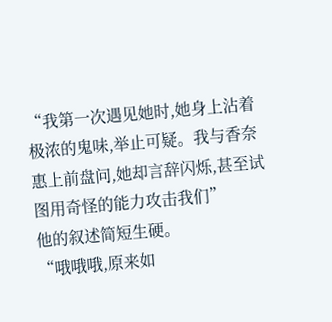“我第一次遇见她时,她身上沾着极浓的鬼味,举止可疑。我与香奈惠上前盘问,她却言辞闪烁,甚至试图用奇怪的能力攻击我们”
他的叙述简短生硬。
“哦哦哦,原来如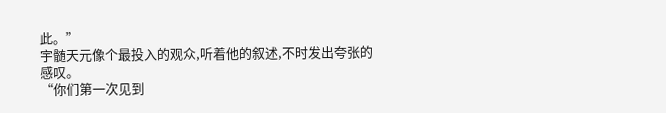此。”
宇髄天元像个最投入的观众,听着他的叙述,不时发出夸张的感叹。
“你们第一次见到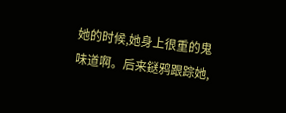她的时候,她身上很重的鬼味道啊。后来鎹鸦跟踪她,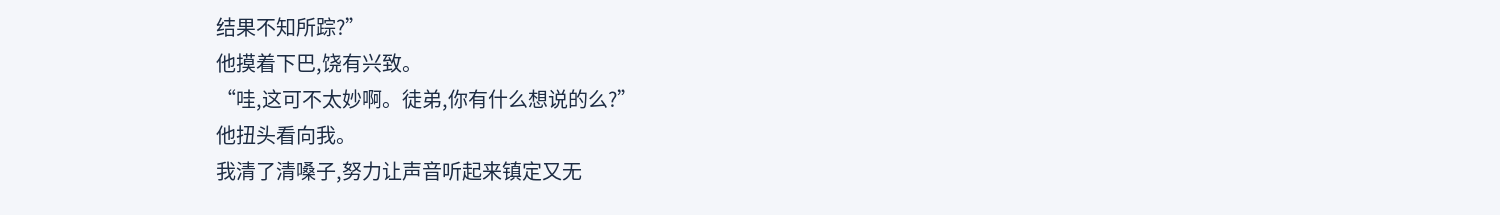结果不知所踪?”
他摸着下巴,饶有兴致。
“哇,这可不太妙啊。徒弟,你有什么想说的么?”
他扭头看向我。
我清了清嗓子,努力让声音听起来镇定又无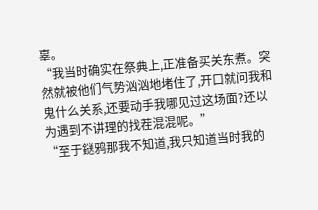辜。
“我当时确实在祭典上,正准备买关东煮。突然就被他们气势汹汹地堵住了,开口就问我和鬼什么关系,还要动手我哪见过这场面?还以为遇到不讲理的找茬混混呢。”
“至于鎹鸦那我不知道,我只知道当时我的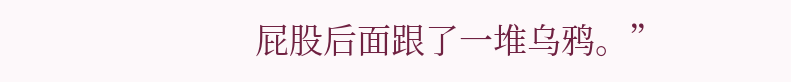屁股后面跟了一堆乌鸦。”